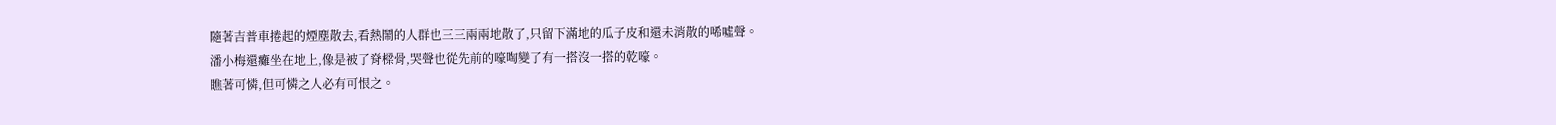隨著吉普車捲起的煙塵散去,看熱鬧的人群也三三兩兩地散了,只留下滿地的瓜子皮和還未消散的唏噓聲。
潘小梅還癱坐在地上,像是被了脊樑骨,哭聲也從先前的嚎啕變了有一搭沒一搭的乾嚎。
瞧著可憐,但可憐之人必有可恨之。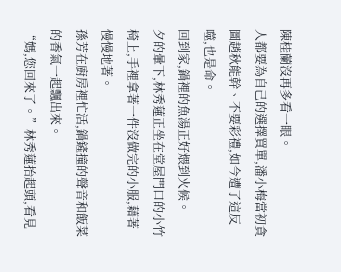陳桂蘭沒再多看一眼。
人都要為自己的選擇買單,潘小梅當初貪圖趙秋能幹、不要彩禮,如今遭了這反噬,也是命。
回到家,鍋裡的魚湯正好煨到火候。
夕的暈下,林秀蓮正坐在堂屋門口的小竹椅上,手裡拿著一件沒做完的小服,藉著慢慢地著。
孫芳在廚房裡忙活,鍋鏟撞的聲音和飯菜的香氣一起飄出來。
“媽,您回來了。”林秀蓮抬起頭,看見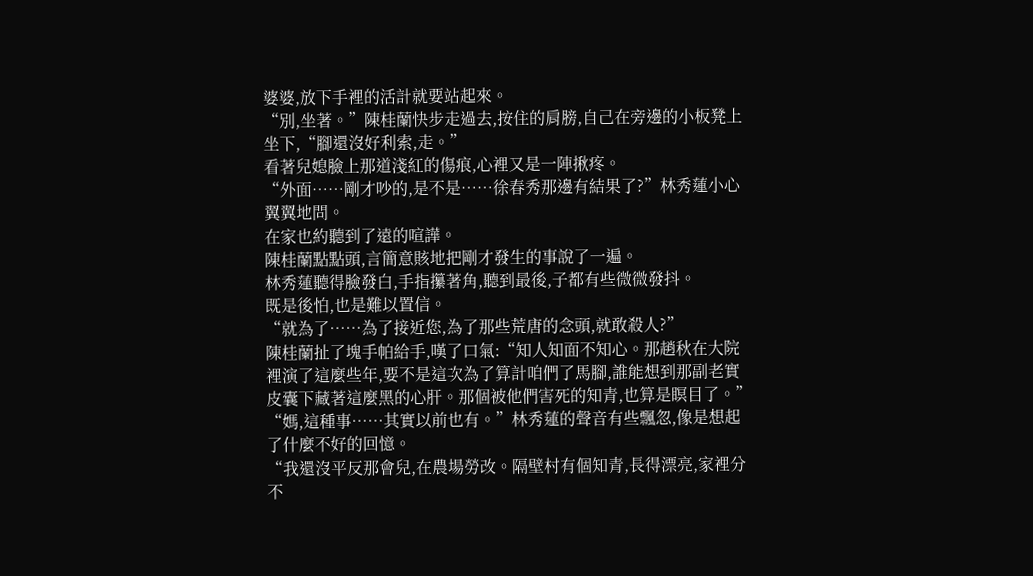婆婆,放下手裡的活計就要站起來。
“別,坐著。”陳桂蘭快步走過去,按住的肩膀,自己在旁邊的小板凳上坐下,“腳還沒好利索,走。”
看著兒媳臉上那道淺紅的傷痕,心裡又是一陣揪疼。
“外面……剛才吵的,是不是……徐春秀那邊有結果了?”林秀蓮小心翼翼地問。
在家也約聽到了遠的喧譁。
陳桂蘭點點頭,言簡意賅地把剛才發生的事說了一遍。
林秀蓮聽得臉發白,手指攥著角,聽到最後,子都有些微微發抖。
既是後怕,也是難以置信。
“就為了……為了接近您,為了那些荒唐的念頭,就敢殺人?”
陳桂蘭扯了塊手帕給手,嘆了口氣:“知人知面不知心。那趙秋在大院裡演了這麼些年,要不是這次為了算計咱們了馬腳,誰能想到那副老實皮囊下藏著這麼黑的心肝。那個被他們害死的知青,也算是瞑目了。”
“媽,這種事……其實以前也有。”林秀蓮的聲音有些飄忽,像是想起了什麼不好的回憶。
“我還沒平反那會兒,在農場勞改。隔壁村有個知青,長得漂亮,家裡分不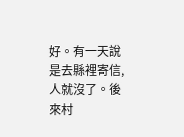好。有一天說是去縣裡寄信,人就沒了。後來村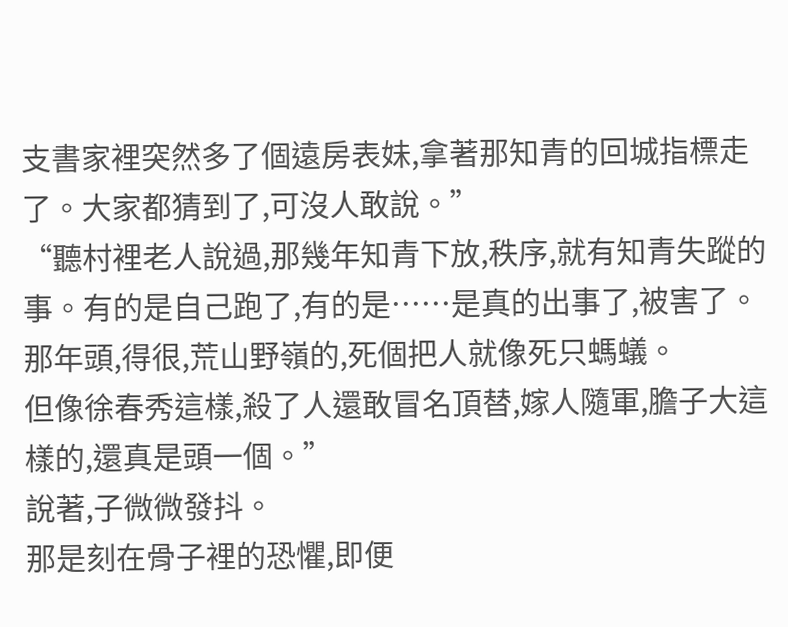支書家裡突然多了個遠房表妹,拿著那知青的回城指標走了。大家都猜到了,可沒人敢說。”
“聽村裡老人說過,那幾年知青下放,秩序,就有知青失蹤的事。有的是自己跑了,有的是……是真的出事了,被害了。
那年頭,得很,荒山野嶺的,死個把人就像死只螞蟻。
但像徐春秀這樣,殺了人還敢冒名頂替,嫁人隨軍,膽子大這樣的,還真是頭一個。”
說著,子微微發抖。
那是刻在骨子裡的恐懼,即便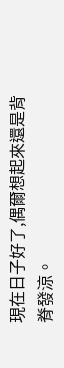現在日子好了,偶爾想起來還是背脊發涼。